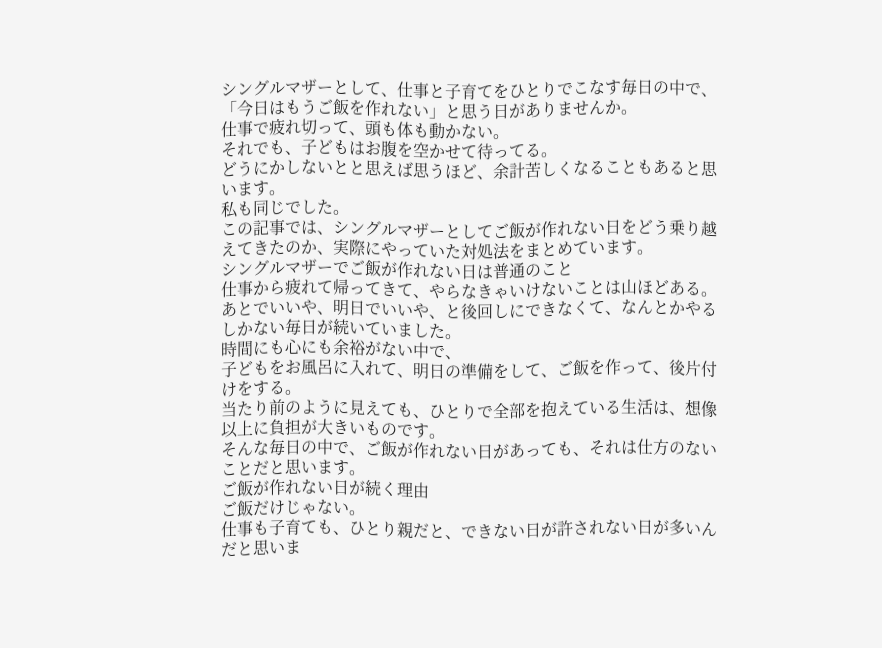シングルマザーとして、仕事と子育てをひとりでこなす毎日の中で、「今日はもうご飯を作れない」と思う日がありませんか。
仕事で疲れ切って、頭も体も動かない。
それでも、子どもはお腹を空かせて待ってる。
どうにかしないとと思えば思うほど、余計苦しくなることもあると思います。
私も同じでした。
この記事では、シングルマザーとしてご飯が作れない日をどう乗り越えてきたのか、実際にやっていた対処法をまとめています。
シングルマザーでご飯が作れない日は普通のこと
仕事から疲れて帰ってきて、やらなきゃいけないことは山ほどある。
あとでいいや、明日でいいや、と後回しにできなくて、なんとかやるしかない毎日が続いていました。
時間にも心にも余裕がない中で、
子どもをお風呂に入れて、明日の準備をして、ご飯を作って、後片付けをする。
当たり前のように見えても、ひとりで全部を抱えている生活は、想像以上に負担が大きいものです。
そんな毎日の中で、ご飯が作れない日があっても、それは仕方のないことだと思います。
ご飯が作れない日が続く理由
ご飯だけじゃない。
仕事も子育ても、ひとり親だと、できない日が許されない日が多いんだと思いま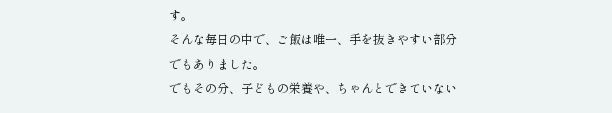す。
そんな毎日の中で、ご飯は唯一、手を抜きやすい部分でもありました。
でもその分、子どもの栄養や、ちゃんとできていない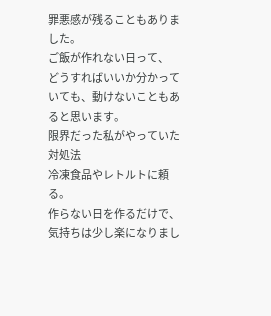罪悪感が残ることもありました。
ご飯が作れない日って、
どうすればいいか分かっていても、動けないこともあると思います。
限界だった私がやっていた対処法
冷凍食品やレトルトに頼る。
作らない日を作るだけで、気持ちは少し楽になりまし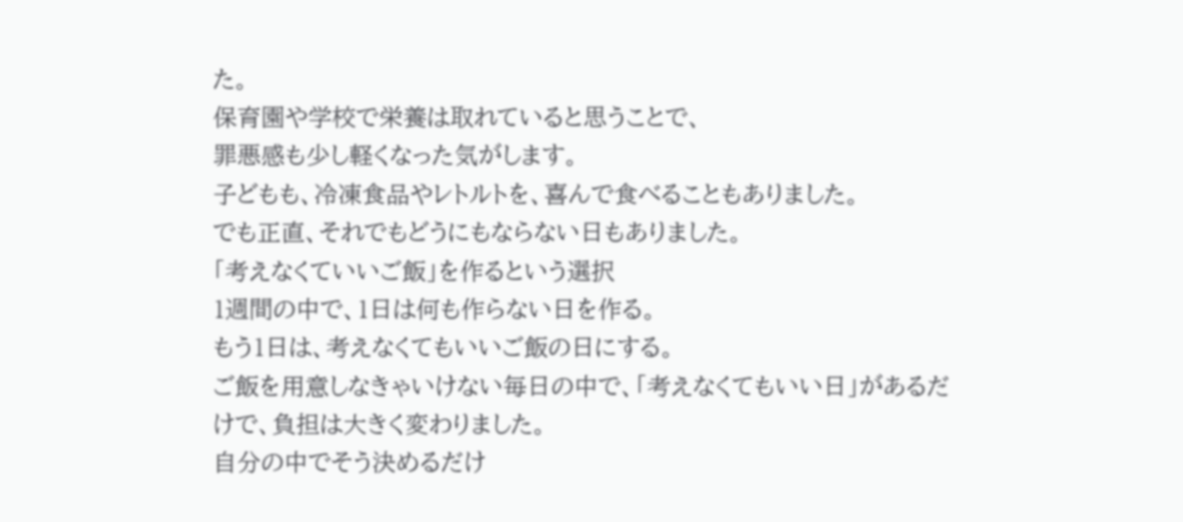た。
保育園や学校で栄養は取れていると思うことで、
罪悪感も少し軽くなった気がします。
子どもも、冷凍食品やレトルトを、喜んで食べることもありました。
でも正直、それでもどうにもならない日もありました。
「考えなくていいご飯」を作るという選択
1週間の中で、1日は何も作らない日を作る。
もう1日は、考えなくてもいいご飯の日にする。
ご飯を用意しなきゃいけない毎日の中で、「考えなくてもいい日」があるだけで、負担は大きく変わりました。
自分の中でそう決めるだけ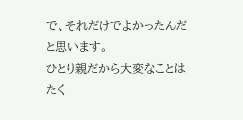で、それだけでよかったんだと思います。
ひとり親だから大変なことはたく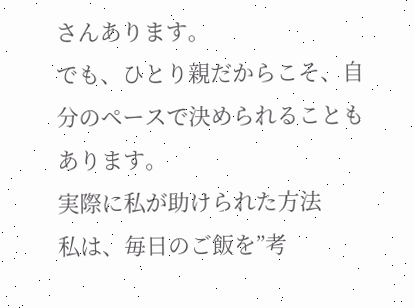さんあります。
でも、ひとり親だからこそ、自分のペースで決められることもあります。
実際に私が助けられた方法
私は、毎日のご飯を”考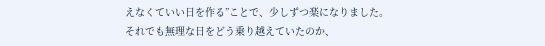えなくていい日を作る”ことで、少しずつ楽になりました。
それでも無理な日をどう乗り越えていたのか、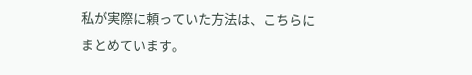私が実際に頼っていた方法は、こちらにまとめています。